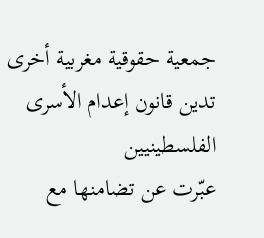جمعية حقوقية مغربية أخرى تدين قانون إعدام الأسرى الفلسطينيين
عبّرت عن تضامنها مع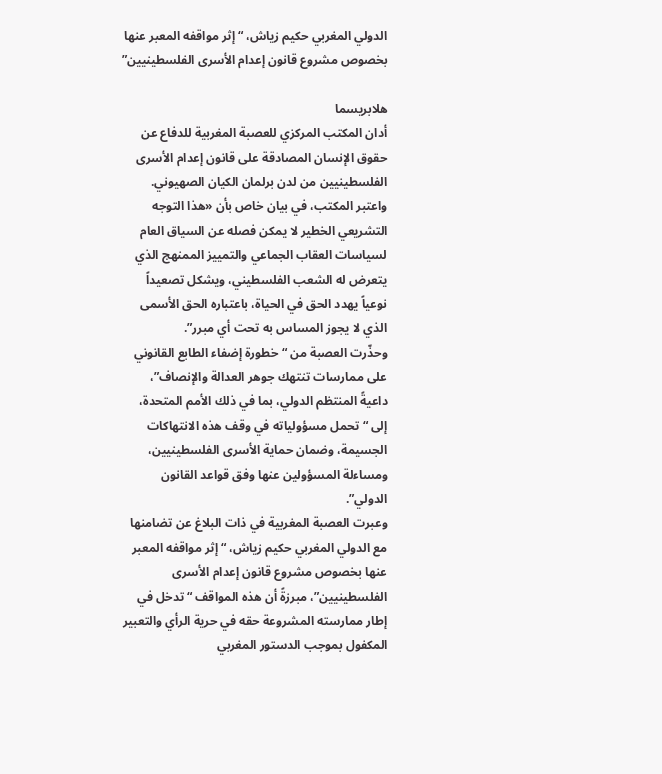الدولي المغربي حكيم زياش، “إثر مواقفه المعبر عنها بخصوص مشروع قانون إعدام الأسرى الفلسطينيين”

هلابريسما
أدان المكتب المركزي للعصبة المغربية للدفاع عن حقوق الإنسان المصادقة على قانون إعدام الأسرى الفلسطينيين من لدن برلمان الكيان الصهيوني. واعتبر المكتب، في بيان خاص بأن «هذا التوجه التشريعي الخطير لا يمكن فصله عن السياق العام لسياسات العقاب الجماعي والتمييز الممنهج الذي يتعرض له الشعب الفلسطيني، ويشكل تصعيداً نوعياً يهدد الحق في الحياة، باعتباره الحق الأسمى الذي لا يجوز المساس به تحت أي مبرر”.
وحذّرت العصبة من “خطورة إضفاء الطابع القانوني على ممارسات تنتهك جوهر العدالة والإنصاف”، داعيةً المنتظم الدولي، بما في ذلك الأمم المتحدة، إلى “تحمل مسؤولياته في وقف هذه الانتهاكات الجسيمة، وضمان حماية الأسرى الفلسطينيين، ومساءلة المسؤولين عنها وفق قواعد القانون الدولي”.
وعبرت العصبة المغربية في ذات البلاغ عن تضامنها مع الدولي المغربي حكيم زياش، “إثر مواقفه المعبر عنها بخصوص مشروع قانون إعدام الأسرى الفلسطينيين”، مبرزةً أن هذه المواقف “تدخل في إطار ممارسته المشروعة حقه في حرية الرأي والتعبير المكفول بموجب الدستور المغربي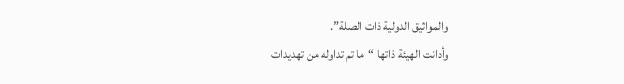والمواثيق الدولية ذات الصلة”.
وأدانت الهيئة ذاتها “ما تم تداوله من تهديدات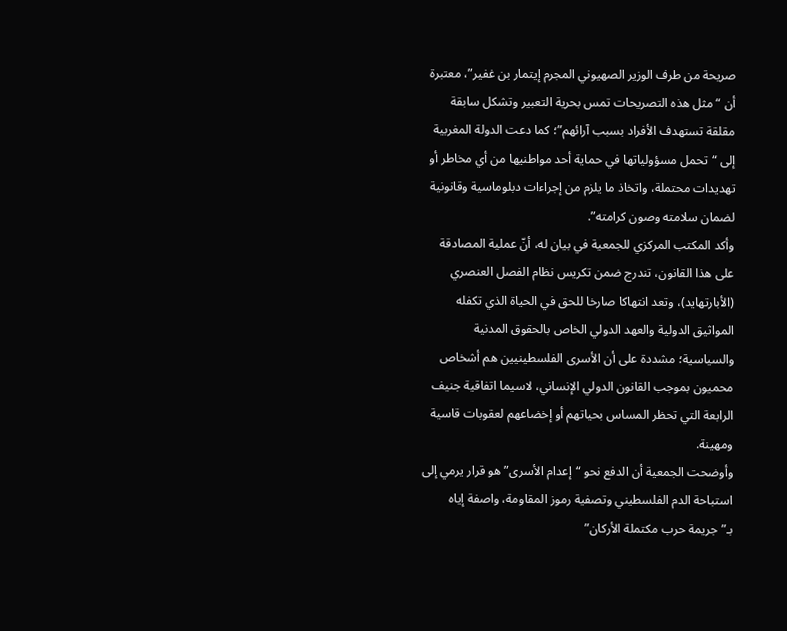صريحة من طرف الوزير الصهيوني المجرم إيتمار بن غفير”، معتبرة أن “مثل هذه التصريحات تمس بحرية التعبير وتشكل سابقة مقلقة تستهدف الأفراد بسبب آرائهم”؛ كما دعت الدولة المغربية إلى “تحمل مسؤولياتها في حماية أحد مواطنيها من أي مخاطر أو تهديدات محتملة، واتخاذ ما يلزم من إجراءات دبلوماسية وقانونية لضمان سلامته وصون كرامته”.
وأكد المكتب المركزي للجمعية في بيان له، أنّ عملية المصادقة على هذا القانون، تندرج ضمن تكريس نظام الفصل العنصري (الأبارتهايد)، وتعد انتهاكا صارخا للحق في الحياة الذي تكفله المواثيق الدولية والعهد الدولي الخاص بالحقوق المدنية والسياسية؛ مشددة على أن الأسرى الفلسطينيين هم أشخاص محميون بموجب القانون الدولي الإنساني، لاسيما اتفاقية جنيف الرابعة التي تحظر المساس بحياتهم أو إخضاعهم لعقوبات قاسية ومهينة.
وأوضحت الجمعية أن الدفع نحو “إعدام الأسرى” هو قرار يرمي إلى استباحة الدم الفلسطيني وتصفية رموز المقاومة، واصفة إياه بـ”جريمة حرب مكتملة الأركان”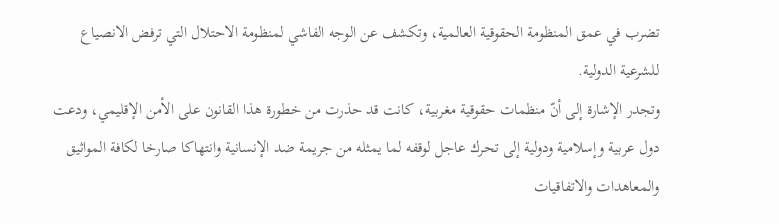تضرب في عمق المنظومة الحقوقية العالمية، وتكشف عن الوجه الفاشي لمنظومة الاحتلال التي ترفض الانصياع للشرعية الدولية.
وتجدر الإشارة إلى أنّ منظمات حقوقية مغربية، كانت قد حذرت من خطورة هذا القانون على الأمن الإقليمي، ودعت دول عربية وإسلامية ودولية إلى تحرك عاجل لوقفه لما يمثله من جريمة ضد الإنسانية وانتهاكا صارخا لكافة المواثيق والمعاهدات والاتفاقيات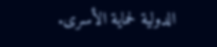الدولية لحماية الأسرى.